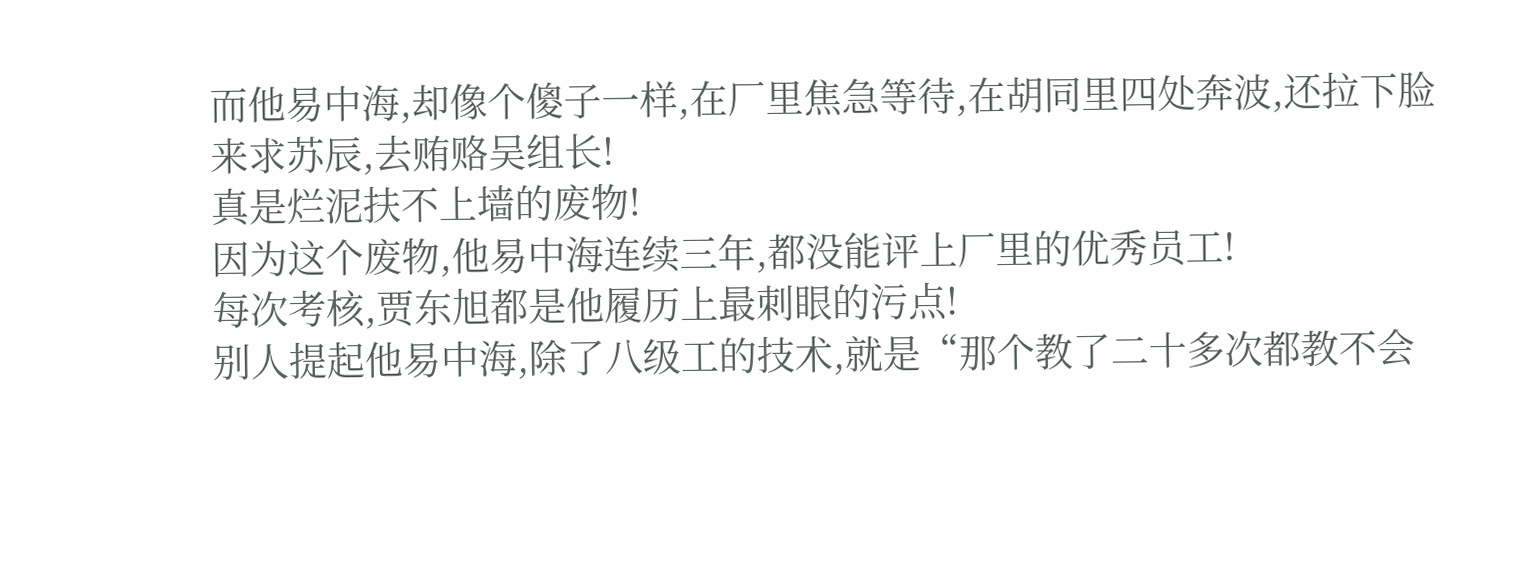而他易中海,却像个傻子一样,在厂里焦急等待,在胡同里四处奔波,还拉下脸来求苏辰,去贿赂吴组长!
真是烂泥扶不上墙的废物!
因为这个废物,他易中海连续三年,都没能评上厂里的优秀员工!
每次考核,贾东旭都是他履历上最刺眼的污点!
别人提起他易中海,除了八级工的技术,就是“那个教了二十多次都教不会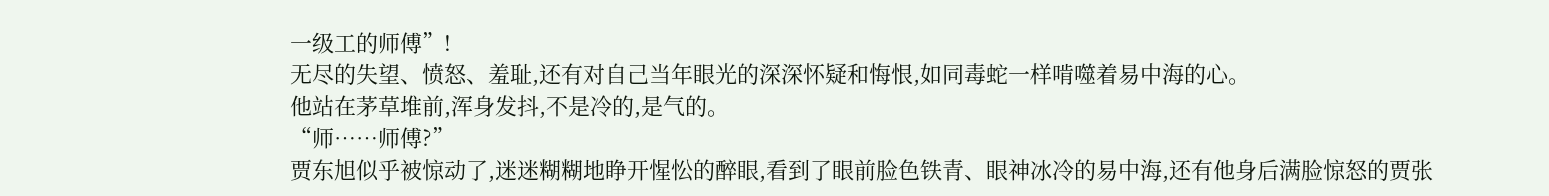一级工的师傅”!
无尽的失望、愤怒、羞耻,还有对自己当年眼光的深深怀疑和悔恨,如同毒蛇一样啃噬着易中海的心。
他站在茅草堆前,浑身发抖,不是冷的,是气的。
“师……师傅?”
贾东旭似乎被惊动了,迷迷糊糊地睁开惺忪的醉眼,看到了眼前脸色铁青、眼神冰冷的易中海,还有他身后满脸惊怒的贾张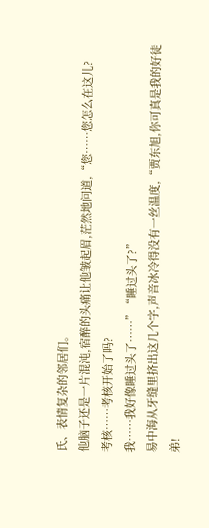氏、表情复杂的邻居们。
他脑子还是一片混沌,宿醉的头痛让他皱起眉,茫然地问道,“您……您怎么在这儿?
考核……考核开始了吗?
我……我好像睡过头了……”“睡过头了?”
易中海从牙缝里挤出这几个字,声音冰冷得没有一丝温度,“贾东旭,你可真是我的好徒弟!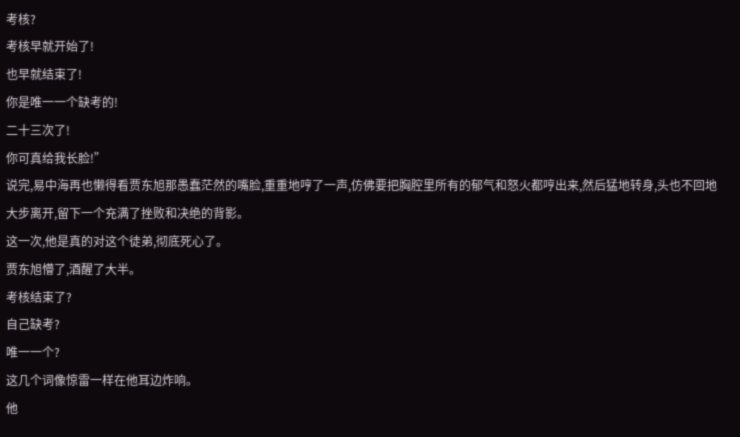考核?
考核早就开始了!
也早就结束了!
你是唯一一个缺考的!
二十三次了!
你可真给我长脸!”
说完,易中海再也懒得看贾东旭那愚蠢茫然的嘴脸,重重地哼了一声,仿佛要把胸腔里所有的郁气和怒火都哼出来,然后猛地转身,头也不回地大步离开,留下一个充满了挫败和决绝的背影。
这一次,他是真的对这个徒弟,彻底死心了。
贾东旭懵了,酒醒了大半。
考核结束了?
自己缺考?
唯一一个?
这几个词像惊雷一样在他耳边炸响。
他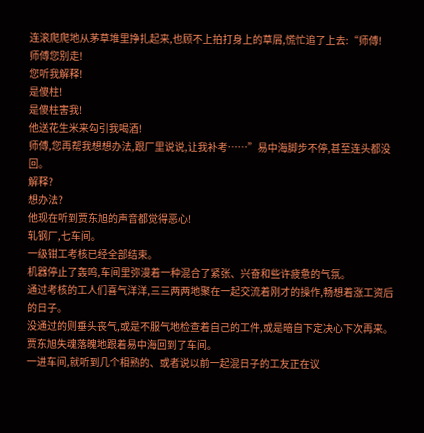连滚爬爬地从茅草堆里挣扎起来,也顾不上拍打身上的草屑,慌忙追了上去:“师傅!
师傅您别走!
您听我解释!
是傻柱!
是傻柱害我!
他送花生米来勾引我喝酒!
师傅,您再帮我想想办法,跟厂里说说,让我补考……”易中海脚步不停,甚至连头都没回。
解释?
想办法?
他现在听到贾东旭的声音都觉得恶心!
轧钢厂,七车间。
一级钳工考核已经全部结束。
机器停止了轰鸣,车间里弥漫着一种混合了紧张、兴奋和些许疲惫的气氛。
通过考核的工人们喜气洋洋,三三两两地聚在一起交流着刚才的操作,畅想着涨工资后的日子。
没通过的则垂头丧气,或是不服气地检查着自己的工件,或是暗自下定决心下次再来。
贾东旭失魂落魄地跟着易中海回到了车间。
一进车间,就听到几个相熟的、或者说以前一起混日子的工友正在议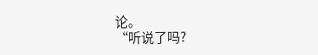论。
“听说了吗?